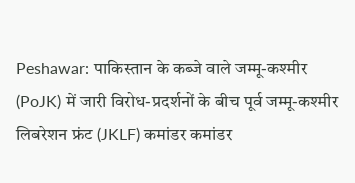Peshawar: पाकिस्तान के कब्जे वाले जम्मू-कश्मीर (PoJK) में जारी विरोध-प्रदर्शनों के बीच पूर्व जम्मू-कश्मीर लिबरेशन फ्रंट (JKLF) कमांडर कमांडर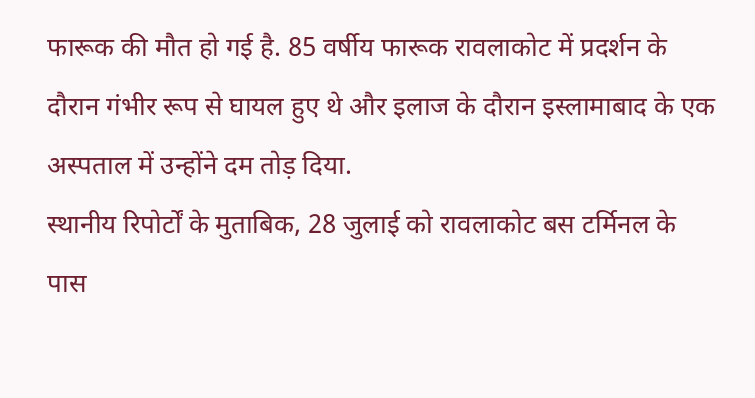फारूक की मौत हो गई है. 85 वर्षीय फारूक रावलाकोट में प्रदर्शन के दौरान गंभीर रूप से घायल हुए थे और इलाज के दौरान इस्लामाबाद के एक अस्पताल में उन्होंने दम तोड़ दिया.
स्थानीय रिपोर्टों के मुताबिक, 28 जुलाई को रावलाकोट बस टर्मिनल के पास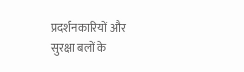प्रदर्शनकारियों और सुरक्षा बलों के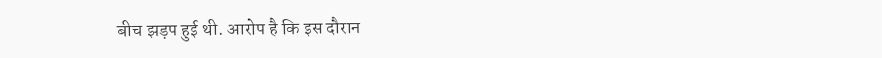बीच झड़प हुई थी. आरोप है कि इस दौरान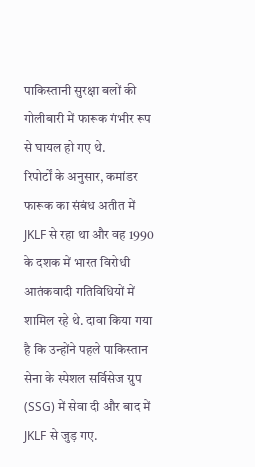पाकिस्तानी सुरक्षा बलों की गोलीबारी में फारूक गंभीर रूप से घायल हो गए थे.
रिपोर्टों के अनुसार, कमांडर फारूक का संबंध अतीत में JKLF से रहा था और वह 1990 के दशक में भारत विरोधी आतंकवादी गतिविधियों में शामिल रहे थे. दावा किया गया है कि उन्होंने पहले पाकिस्तान सेना के स्पेशल सर्विसेज ग्रुप (SSG) में सेवा दी और बाद में JKLF से जुड़ गए.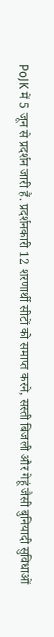PoJK में 5 जून से प्रदर्शन जारी हैं. प्रदर्शनकारी 12 शरणार्थी सीटों को समाप्त करने, सस्ती बिजली और गेहूं जैसी बुनियादी सुविधाओं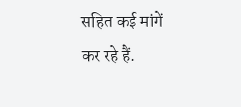सहित कई मांगें कर रहे हैं.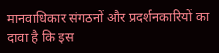मानवाधिकार संगठनों और प्रदर्शनकारियों का दावा है कि इस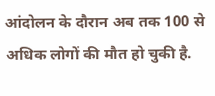आंदोलन के दौरान अब तक 100 से अधिक लोगों की मौत हो चुकी है.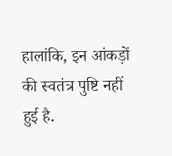हालांकि, इन आंकड़ों की स्वतंत्र पुष्टि नहीं हुई है.